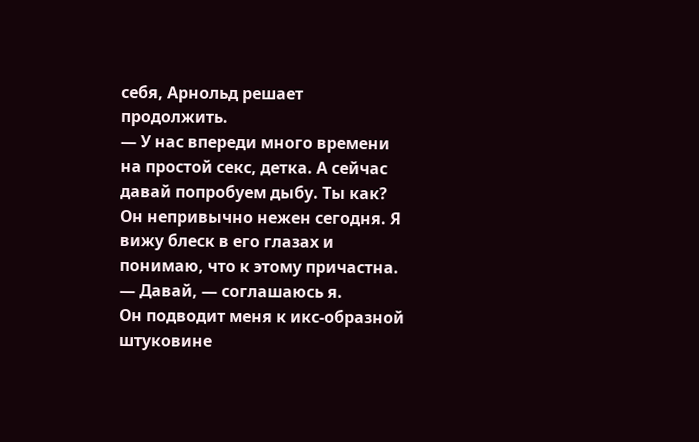себя, Арнольд решает продолжить.
— У нас впереди много времени на простой секс, детка. А сейчас давай попробуем дыбу. Ты как?
Он непривычно нежен сегодня. Я вижу блеск в его глазах и понимаю, что к этому причастна.
— Давай, — соглашаюсь я.
Он подводит меня к икс-образной штуковине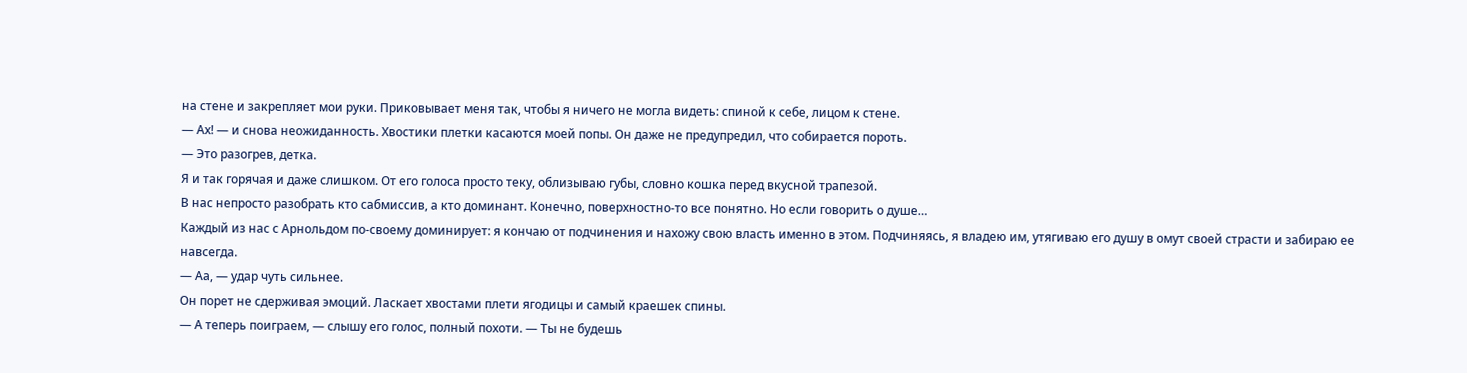на стене и закрепляет мои руки. Приковывает меня так, чтобы я ничего не могла видеть: спиной к себе, лицом к стене.
— Ах! — и снова неожиданность. Хвостики плетки касаются моей попы. Он даже не предупредил, что собирается пороть.
— Это разогрев, детка.
Я и так горячая и даже слишком. От его голоса просто теку, облизываю губы, словно кошка перед вкусной трапезой.
В нас непросто разобрать кто сабмиссив, а кто доминант. Конечно, поверхностно-то все понятно. Но если говорить о душе…
Каждый из нас с Арнольдом по-своему доминирует: я кончаю от подчинения и нахожу свою власть именно в этом. Подчиняясь, я владею им, утягиваю его душу в омут своей страсти и забираю ее навсегда.
— Аа, — удар чуть сильнее.
Он порет не сдерживая эмоций. Ласкает хвостами плети ягодицы и самый краешек спины.
— А теперь поиграем, — слышу его голос, полный похоти. — Ты не будешь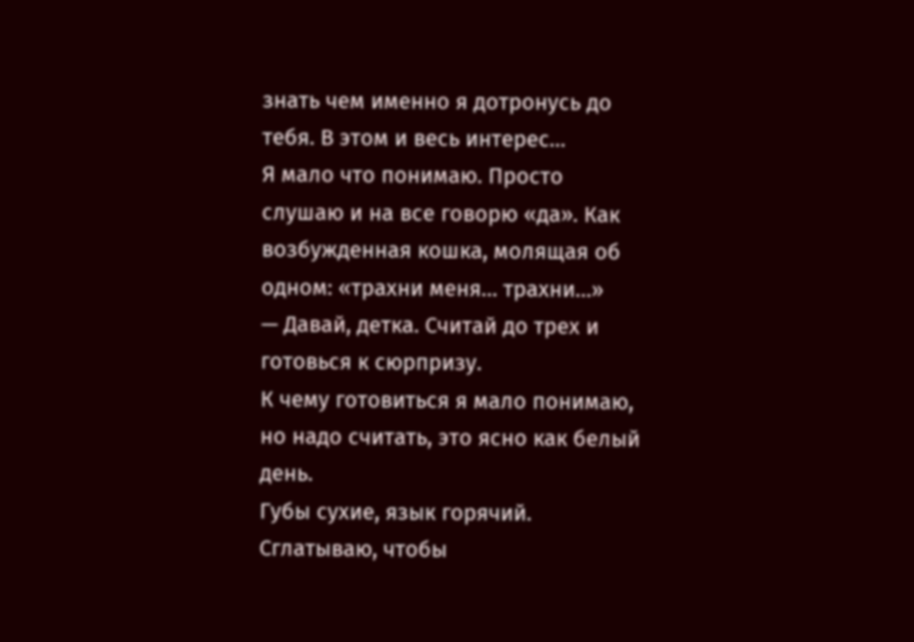знать чем именно я дотронусь до тебя. В этом и весь интерес…
Я мало что понимаю. Просто слушаю и на все говорю «да». Как возбужденная кошка, молящая об одном: «трахни меня… трахни…»
— Давай, детка. Считай до трех и готовься к сюрпризу.
К чему готовиться я мало понимаю, но надо считать, это ясно как белый день.
Губы сухие, язык горячий. Сглатываю, чтобы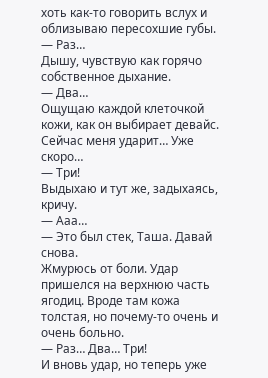хоть как-то говорить вслух и облизываю пересохшие губы.
— Раз…
Дышу, чувствую как горячо собственное дыхание.
— Два…
Ощущаю каждой клеточкой кожи, как он выбирает девайс. Сейчас меня ударит… Уже скоро…
— Три!
Выдыхаю и тут же, задыхаясь, кричу.
— Ааа…
— Это был стек, Таша. Давай снова.
Жмурюсь от боли. Удар пришелся на верхнюю часть ягодиц. Вроде там кожа толстая, но почему-то очень и очень больно.
— Раз… Два… Три!
И вновь удар, но теперь уже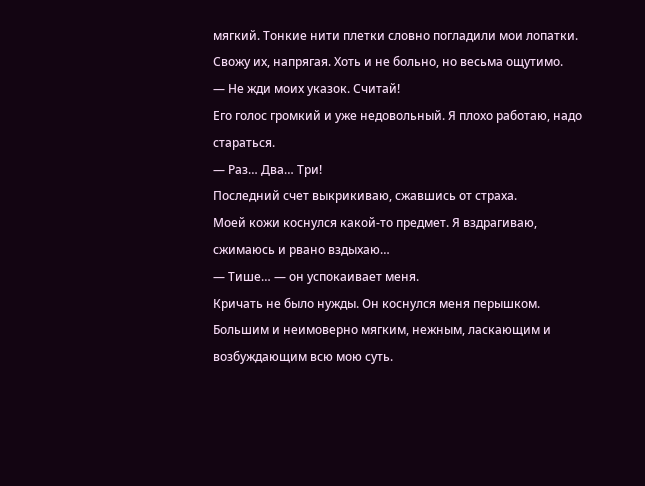мягкий. Тонкие нити плетки словно погладили мои лопатки. Свожу их, напрягая. Хоть и не больно, но весьма ощутимо.
— Не жди моих указок. Считай!
Его голос громкий и уже недовольный. Я плохо работаю, надо стараться.
— Раз… Два… Три!
Последний счет выкрикиваю, сжавшись от страха.
Моей кожи коснулся какой-то предмет. Я вздрагиваю, сжимаюсь и рвано вздыхаю…
— Тише… — он успокаивает меня.
Кричать не было нужды. Он коснулся меня перышком. Большим и неимоверно мягким, нежным, ласкающим и возбуждающим всю мою суть.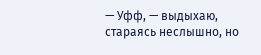— Уфф, — выдыхаю, стараясь неслышно, но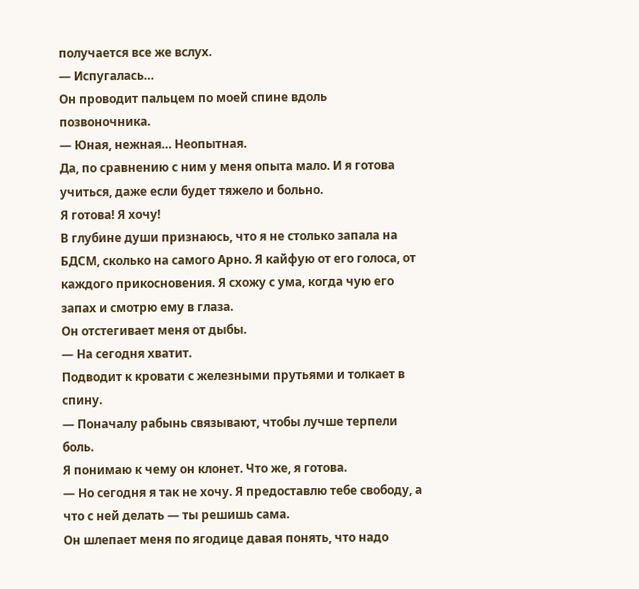получается все же вслух.
— Испугалась…
Он проводит пальцем по моей спине вдоль позвоночника.
— Юная, нежная… Неопытная.
Да, по сравнению с ним у меня опыта мало. И я готова учиться, даже если будет тяжело и больно.
Я готова! Я хочу!
В глубине души признаюсь, что я не столько запала на БДСМ, сколько на самого Арно. Я кайфую от его голоса, от каждого прикосновения. Я схожу с ума, когда чую его запах и смотрю ему в глаза.
Он отстегивает меня от дыбы.
— На сегодня хватит.
Подводит к кровати с железными прутьями и толкает в спину.
— Поначалу рабынь связывают, чтобы лучше терпели боль.
Я понимаю к чему он клонет. Что же, я готова.
— Но сегодня я так не хочу. Я предоставлю тебе свободу, а что с ней делать — ты решишь сама.
Он шлепает меня по ягодице давая понять, что надо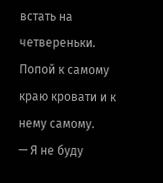встать на четвереньки. Попой к самому краю кровати и к нему самому.
— Я не буду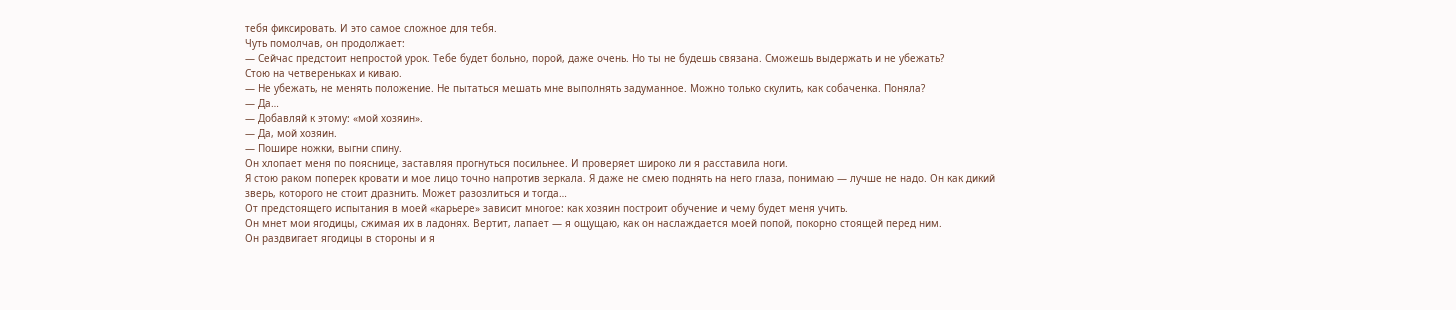тебя фиксировать. И это самое сложное для тебя.
Чуть помолчав, он продолжает:
— Сейчас предстоит непростой урок. Тебе будет больно, порой, даже очень. Но ты не будешь связана. Сможешь выдержать и не убежать?
Стою на четвереньках и киваю.
— Не убежать, не менять положение. Не пытаться мешать мне выполнять задуманное. Можно только скулить, как собаченка. Поняла?
— Да…
— Добавляй к этому: «мой хозяин».
— Да, мой хозяин.
— Пошире ножки, выгни спину.
Он хлопает меня по пояснице, заставляя прогнуться посильнее. И проверяет широко ли я расставила ноги.
Я стою раком поперек кровати и мое лицо точно напротив зеркала. Я даже не смею поднять на него глаза, понимаю — лучше не надо. Он как дикий зверь, которого не стоит дразнить. Может разозлиться и тогда…
От предстоящего испытания в моей «карьере» зависит многое: как хозяин построит обучение и чему будет меня учить.
Он мнет мои ягодицы, сжимая их в ладонях. Вертит, лапает — я ощущаю, как он наслаждается моей попой, покорно стоящей перед ним.
Он раздвигает ягодицы в стороны и я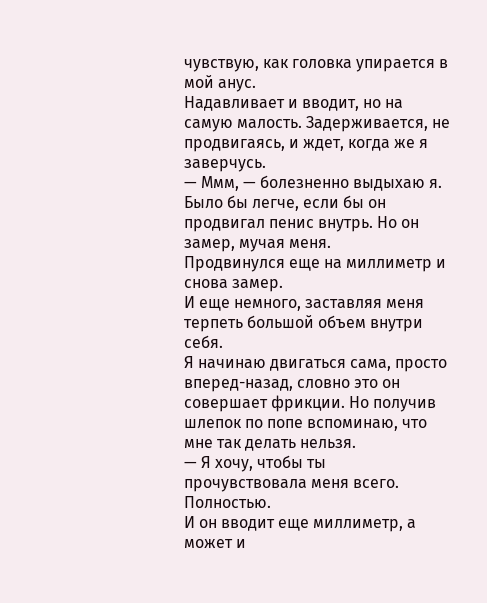чувствую, как головка упирается в мой анус.
Надавливает и вводит, но на самую малость. Задерживается, не продвигаясь, и ждет, когда же я заверчусь.
— Ммм, — болезненно выдыхаю я. Было бы легче, если бы он продвигал пенис внутрь. Но он замер, мучая меня.
Продвинулся еще на миллиметр и снова замер.
И еще немного, заставляя меня терпеть большой объем внутри себя.
Я начинаю двигаться сама, просто вперед-назад, словно это он совершает фрикции. Но получив шлепок по попе вспоминаю, что мне так делать нельзя.
— Я хочу, чтобы ты прочувствовала меня всего. Полностью.
И он вводит еще миллиметр, а может и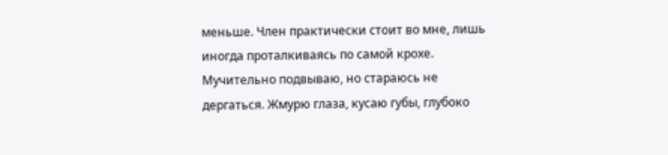меньше. Член практически стоит во мне, лишь иногда проталкиваясь по самой крохе.
Мучительно подвываю, но стараюсь не дергаться. Жмурю глаза, кусаю губы, глубоко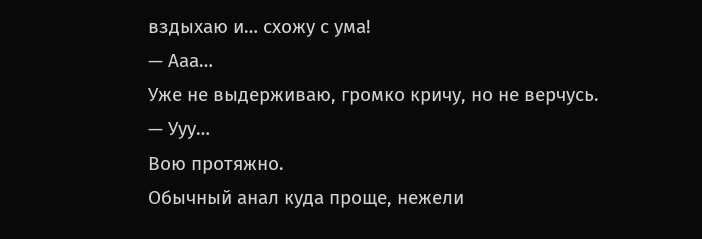вздыхаю и… схожу с ума!
— Ааа…
Уже не выдерживаю, громко кричу, но не верчусь.
— Ууу…
Вою протяжно.
Обычный анал куда проще, нежели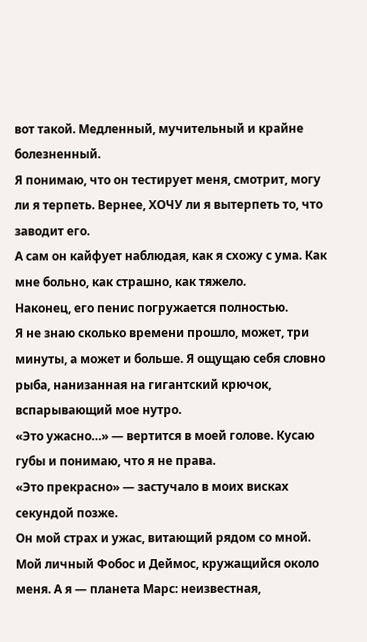вот такой. Медленный, мучительный и крайне болезненный.
Я понимаю, что он тестирует меня, смотрит, могу ли я терпеть. Вернее, ХОЧУ ли я вытерпеть то, что заводит его.
А сам он кайфует наблюдая, как я схожу с ума. Как мне больно, как страшно, как тяжело.
Наконец, его пенис погружается полностью.
Я не знаю сколько времени прошло, может, три минуты, а может и больше. Я ощущаю себя словно рыба, нанизанная на гигантский крючок, вспарывающий мое нутро.
«Это ужасно…» — вертится в моей голове. Кусаю губы и понимаю, что я не права.
«Это прекрасно» — застучало в моих висках секундой позже.
Он мой страх и ужас, витающий рядом со мной. Мой личный Фобос и Деймос, кружащийся около меня. А я — планета Марс: неизвестная,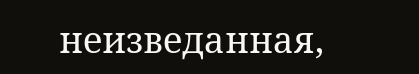неизведанная,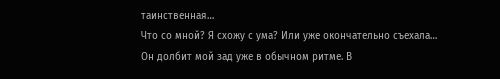таинственная…
Что со мной? Я схожу с ума? Или уже окончательно съехала…
Он долбит мой зад уже в обычном ритме. В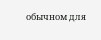обычном для